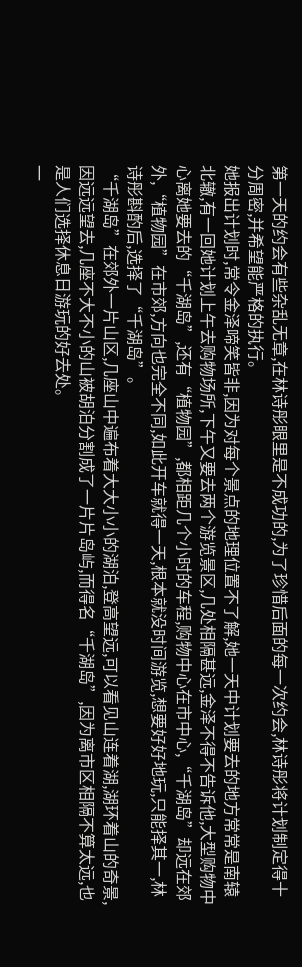第一天的约会有些杂乱无章,在林诗彤眼里是不成功的,为了珍惜后面的每一次约会,林诗彤将计划制定得十分周密,并希望能严格的执行。
她报出计划时,常令金泽啼笑皆非,因为对每个景点的地理位置不了解,她一天中计划要去的地方常常是南辕北辙,有一回她计划上午去购物场所,下午又要去两个游览景区,几处相隔甚远,金泽不得不告诉他,大型购物中心离她要去的“千湖岛”,还有“植物园”,都相距几个小时的车程,购物中心在市中心,“千湖岛”却远在郊外,“植物园”在市郊,方向也完全不同,如此开车就得一天,根本就没时间游览,想要好好地玩,只能择其一,林诗彤斟酌后,选择了“千湖岛”。
“千湖岛”在郊外一片山区,几座山中遍布着大大小小的湖泊,登高望远,可以看见山连着湖,湖环着山的奇景,因远远望去,几座不大不小的山被胡泊分割成了一片片岛屿,而得名“千湖岛”,因为离市区相隔不算太远,也是人们选择休息日游玩的好去处。
一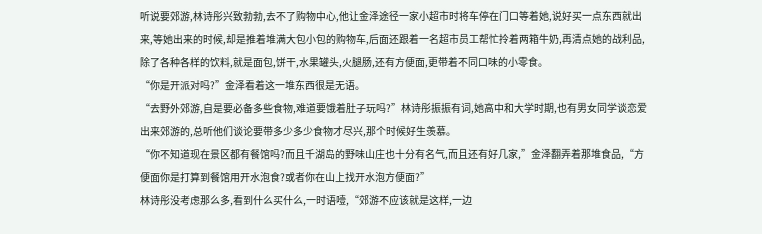听说要郊游,林诗彤兴致勃勃,去不了购物中心,他让金泽途径一家小超市时将车停在门口等着她,说好买一点东西就出来,等她出来的时候,却是推着堆满大包小包的购物车,后面还跟着一名超市员工帮忙拎着两箱牛奶,再清点她的战利品,除了各种各样的饮料,就是面包,饼干,水果罐头,火腿肠,还有方便面,更带着不同口味的小零食。
“你是开派对吗?”金泽看着这一堆东西很是无语。
“去野外郊游,自是要必备多些食物,难道要饿着肚子玩吗?”林诗彤振振有词,她高中和大学时期,也有男女同学谈恋爱出来郊游的,总听他们谈论要带多少多少食物才尽兴,那个时候好生羡慕。
“你不知道现在景区都有餐馆吗?而且千湖岛的野味山庄也十分有名气,而且还有好几家,”金泽翻弄着那堆食品,“方便面你是打算到餐馆用开水泡食?或者你在山上找开水泡方便面?”
林诗彤没考虑那么多,看到什么买什么,一时语噎,“郊游不应该就是这样,一边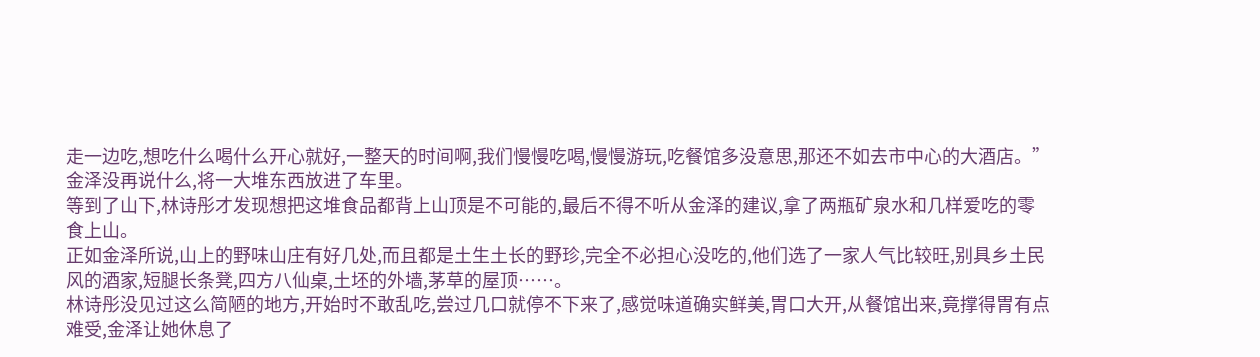走一边吃,想吃什么喝什么开心就好,一整天的时间啊,我们慢慢吃喝,慢慢游玩,吃餐馆多没意思,那还不如去市中心的大酒店。”
金泽没再说什么,将一大堆东西放进了车里。
等到了山下,林诗彤才发现想把这堆食品都背上山顶是不可能的,最后不得不听从金泽的建议,拿了两瓶矿泉水和几样爱吃的零食上山。
正如金泽所说,山上的野味山庄有好几处,而且都是土生土长的野珍,完全不必担心没吃的,他们选了一家人气比较旺,别具乡土民风的酒家,短腿长条凳,四方八仙桌,土坯的外墙,茅草的屋顶……。
林诗彤没见过这么简陋的地方,开始时不敢乱吃,尝过几口就停不下来了,感觉味道确实鲜美,胃口大开,从餐馆出来,竟撑得胃有点难受,金泽让她休息了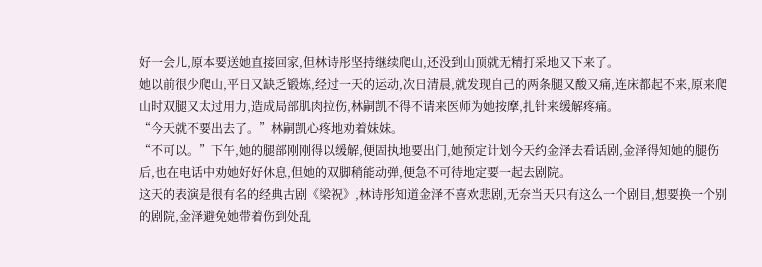好一会儿,原本要送她直接回家,但林诗彤坚持继续爬山,还没到山顶就无精打采地又下来了。
她以前很少爬山,平日又缺乏锻炼,经过一天的运动,次日清晨,就发现自己的两条腿又酸又痛,连床都起不来,原来爬山时双腿又太过用力,造成局部肌肉拉伤,林嗣凯不得不请来医师为她按摩,扎针来缓解疼痛。
“今天就不要出去了。”林嗣凯心疼地劝着妹妹。
“不可以。”下午,她的腿部刚刚得以缓解,便固执地要出门,她预定计划今天约金泽去看话剧,金泽得知她的腿伤后,也在电话中劝她好好休息,但她的双脚稍能动弹,便急不可待地定要一起去剧院。
这天的表演是很有名的经典古剧《梁祝》,林诗彤知道金泽不喜欢悲剧,无奈当天只有这么一个剧目,想要换一个别的剧院,金泽避免她带着伤到处乱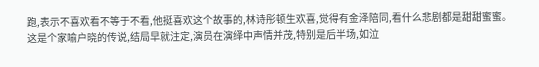跑,表示不喜欢看不等于不看,他挺喜欢这个故事的,林诗彤顿生欢喜,觉得有金泽陪同,看什么悲剧都是甜甜蜜蜜。
这是个家喻户晓的传说,结局早就注定,演员在演绎中声情并茂,特别是后半场,如泣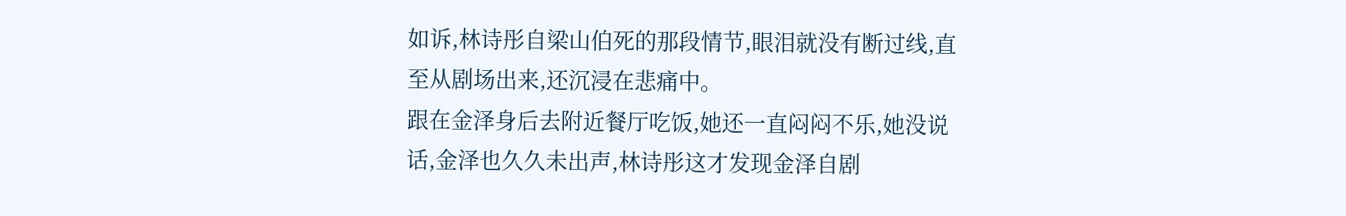如诉,林诗彤自梁山伯死的那段情节,眼泪就没有断过线,直至从剧场出来,还沉浸在悲痛中。
跟在金泽身后去附近餐厅吃饭,她还一直闷闷不乐,她没说话,金泽也久久未出声,林诗彤这才发现金泽自剧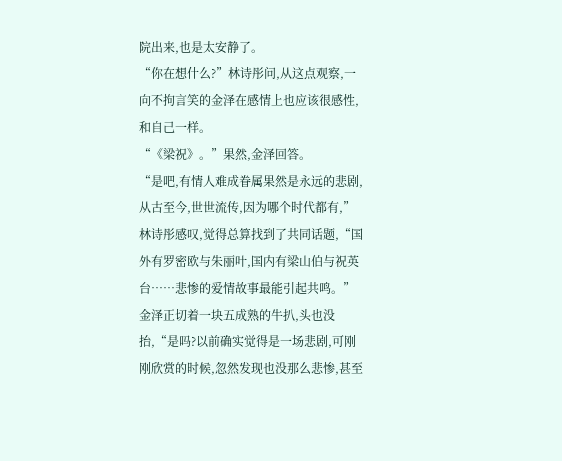院出来,也是太安静了。
“你在想什么?”林诗彤问,从这点观察,一向不拘言笑的金泽在感情上也应该很感性,和自己一样。
“《梁祝》。”果然,金泽回答。
“是吧,有情人难成眷属果然是永远的悲剧,从古至今,世世流传,因为哪个时代都有,”林诗彤感叹,觉得总算找到了共同话题,“国外有罗密欧与朱丽叶,国内有梁山伯与祝英台……悲惨的爱情故事最能引起共鸣。”
金泽正切着一块五成熟的牛扒,头也没抬,“是吗?以前确实觉得是一场悲剧,可刚刚欣赏的时候,忽然发现也没那么悲惨,甚至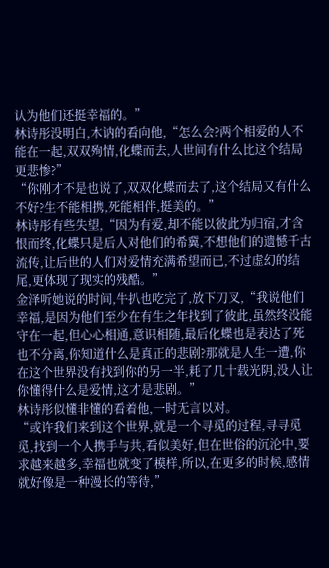认为他们还挺幸福的。”
林诗彤没明白,木讷的看向他,“怎么会?两个相爱的人不能在一起,双双殉情,化蝶而去,人世间有什么比这个结局更悲惨?”
“你刚才不是也说了,双双化蝶而去了,这个结局又有什么不好?生不能相携,死能相伴,挺美的。”
林诗彤有些失望,“因为有爱,却不能以彼此为归宿,才含恨而终,化蝶只是后人对他们的希冀,不想他们的遗憾千古流传,让后世的人们对爱情充满希望而已,不过虚幻的结尾,更体现了现实的残酷。”
金泽听她说的时间,牛扒也吃完了,放下刀叉,“我说他们幸福,是因为他们至少在有生之年找到了彼此,虽然终没能守在一起,但心心相通,意识相随,最后化蝶也是表达了死也不分离,你知道什么是真正的悲剧?那就是人生一遭,你在这个世界没有找到你的另一半,耗了几十载光阴,没人让你懂得什么是爱情,这才是悲剧。”
林诗彤似懂非懂的看着他,一时无言以对。
“或许我们来到这个世界,就是一个寻觅的过程,寻寻觅觅,找到一个人携手与共,看似美好,但在世俗的沉沦中,要求越来越多,幸福也就变了模样,所以,在更多的时候,感情就好像是一种漫长的等待,”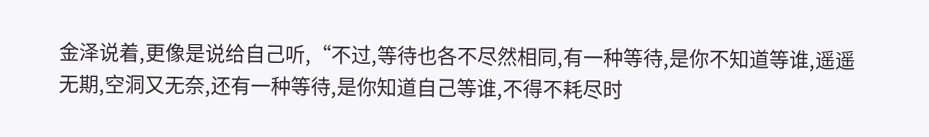金泽说着,更像是说给自己听,“不过,等待也各不尽然相同,有一种等待,是你不知道等谁,遥遥无期,空洞又无奈,还有一种等待,是你知道自己等谁,不得不耗尽时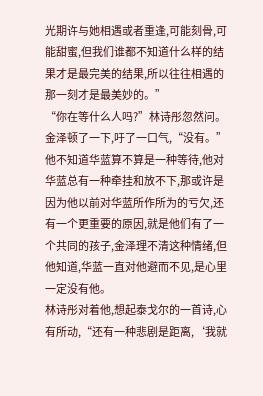光期许与她相遇或者重逢,可能刻骨,可能甜蜜,但我们谁都不知道什么样的结果才是最完美的结果,所以往往相遇的那一刻才是最美妙的。”
“你在等什么人吗?”林诗彤忽然问。
金泽顿了一下,吁了一口气,“没有。”
他不知道华蓝算不算是一种等待,他对华蓝总有一种牵挂和放不下,那或许是因为他以前对华蓝所作所为的亏欠,还有一个更重要的原因,就是他们有了一个共同的孩子,金泽理不清这种情绪,但他知道,华蓝一直对他避而不见,是心里一定没有他。
林诗彤对着他,想起泰戈尔的一首诗,心有所动,“还有一种悲剧是距离,‘我就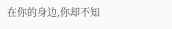在你的身边,你却不知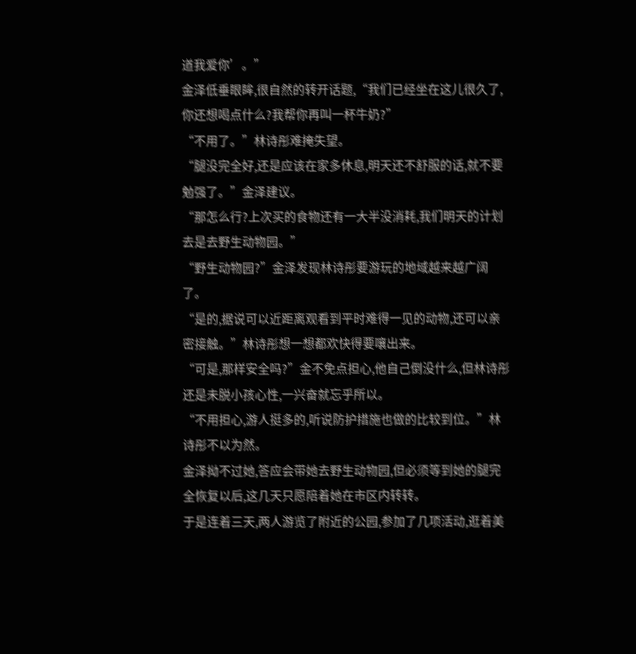道我爱你’。”
金泽低垂眼眸,很自然的转开话题,“我们已经坐在这儿很久了,你还想喝点什么?我帮你再叫一杯牛奶?”
“不用了。”林诗彤难掩失望。
“腿没完全好,还是应该在家多休息,明天还不舒服的话,就不要勉强了。”金泽建议。
“那怎么行?上次买的食物还有一大半没消耗,我们明天的计划去是去野生动物园。”
“野生动物园?”金泽发现林诗彤要游玩的地域越来越广阔了。
“是的,据说可以近距离观看到平时难得一见的动物,还可以亲密接触。”林诗彤想一想都欢快得要嚷出来。
“可是,那样安全吗?”金不免点担心,他自己倒没什么,但林诗彤还是未脱小孩心性,一兴奋就忘乎所以。
“不用担心,游人挺多的,听说防护措施也做的比较到位。”林诗彤不以为然。
金泽拗不过她,答应会带她去野生动物园,但必须等到她的腿完全恢复以后,这几天只愿陪着她在市区内转转。
于是连着三天,两人游览了附近的公园,参加了几项活动,逛着美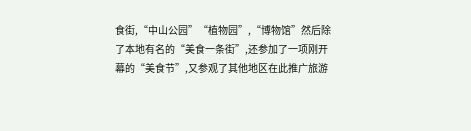食街,“中山公园”“植物园”,“博物馆”然后除了本地有名的“美食一条街”,还参加了一项刚开幕的“美食节”,又参观了其他地区在此推广旅游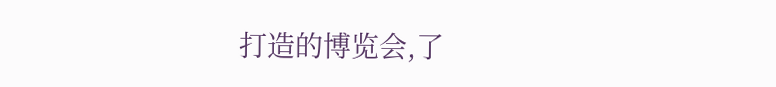打造的博览会,了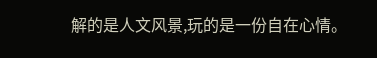解的是人文风景,玩的是一份自在心情。